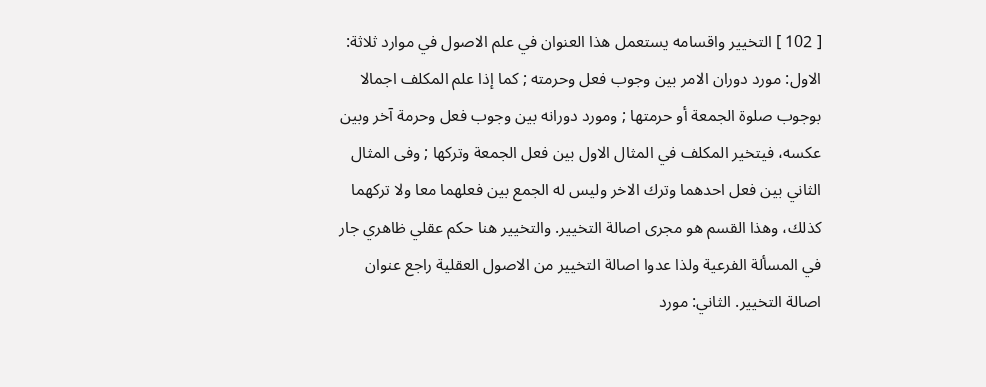[ 102 ] التخيير واقسامه يستعمل هذا العنوان في علم الاصول في موارد ثلاثة: الاول: مورد دوران الامر بين وجوب فعل وحرمته ; كما إذا علم المكلف اجمالا بوجوب صلوة الجمعة أو حرمتها ; ومورد دورانه بين وجوب فعل وحرمة آخر وبين عكسه، فيتخير المكلف في المثال الاول بين فعل الجمعة وتركها ; وفى المثال الثاني بين فعل احدهما وترك الاخر وليس له الجمع بين فعلهما معا ولا تركهما كذلك، وهذا القسم هو مجرى اصالة التخيير. والتخيير هنا حكم عقلي ظاهري جار في المسألة الفرعية ولذا عدوا اصالة التخيير من الاصول العقلية راجع عنوان اصالة التخيير. الثاني: مورد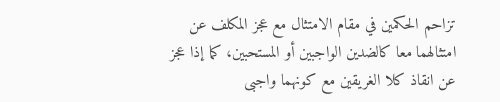تزاحم الحكمين في مقام الامتثال مع عجز المكلف عن امتثالهما معا كالضدين الواجبين أو المستحبين، كما إذا عجز عن انقاذ كلا الغريقين مع كونهما واجبى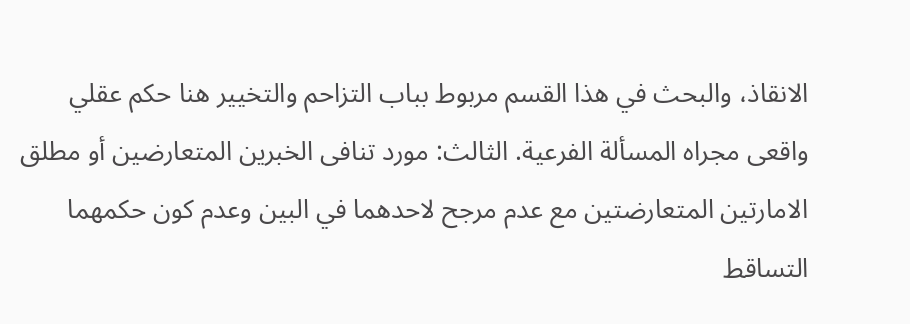الانقاذ، والبحث في هذا القسم مربوط بباب التزاحم والتخيير هنا حكم عقلي واقعى مجراه المسألة الفرعية. الثالث: مورد تنافى الخبرين المتعارضين أو مطلق الامارتين المتعارضتين مع عدم مرجح لاحدهما في البين وعدم كون حكمهما التساقط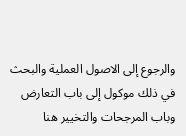والرجوع إلى الاصول العملية والبحث في ذلك موكول إلى باب التعارض وباب المرجحات والتخيير هنا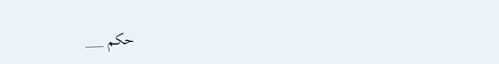حكم ___